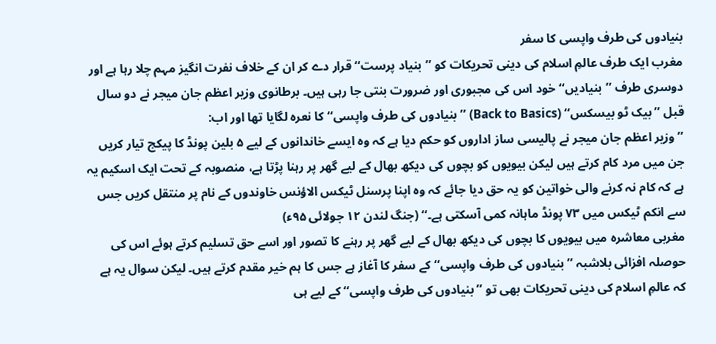بنیادوں کی طرف واپسی کا سفر
مغرب ایک طرف عالمِ اسلام کی دینی تحریکات کو ’’بنیاد پرست‘‘ قرار دے کر ان کے خلاف نفرت انگیز مہم چلا رہا ہے اور دوسری طرف ’’بنیادیں‘‘ خود اس کی مجبوری اور ضرورت بنتی جا رہی ہیں۔ برطانوی وزیر اعظم جان میجر نے دو سال قبل ’’بیک ٹو بیسکس‘‘ (Back to Basics) ’’بنیادوں کی طرف واپسی‘‘ کا نعرہ لگایا تھا اور اب:
’’وزیر اعظم جان میجر نے پالیسی ساز اداروں کو حکم دیا ہے کہ وہ ایسے خاندانوں کے لیے ۵ بلین پونڈ کا پیکج تیار کریں جن میں مرد کام کرتے ہیں لیکن بیویوں کو بچوں کی دیکھ بھال کے لیے گھر پر رہنا پڑتا ہے، منصوبہ کے تحت ایک اسکیم یہ ہے کہ کام نہ کرنے والی خواتین کو یہ حق دیا جائے کہ وہ اپنا پرسنل ٹیکس الاؤنس خاوندوں کے نام پر منتقل کریں جس سے انکم ٹیکس میں ۷۳ پونڈ ماہانہ کمی آسکتی ہے۔‘‘ (جنگ لندن ۱۲ جولائی ۹۵ء)
مغربی معاشرہ میں بیویوں کا بچوں کی دیکھ بھال کے لیے گھر پر رہنے کا تصور اور اسے حق تسلیم کرتے ہوئے اس کی حوصلہ افزائی بلاشبہ ’’بنیادوں کی طرف واپسی‘‘ کے سفر کا آغاز ہے جس کا ہم خیر مقدم کرتے ہیں۔ لیکن سوال یہ ہے کہ عالمِ اسلام کی دینی تحریکات بھی تو ’’بنیادوں کی طرف واپسی‘‘ کے لیے ہی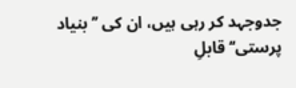جدوجہد کر رہی ہیں، ان کی ’’بنیاد پرستی‘‘ قابلِ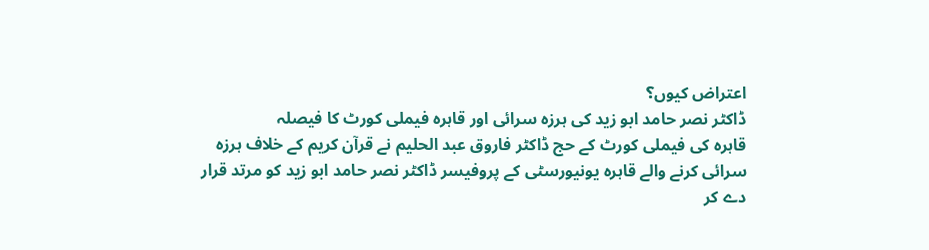اعتراض کیوں؟
ڈاکٹر نصر حامد ابو زید کی ہرزہ سرائی اور قاہرہ فیملی کورٹ کا فیصلہ
قاہرہ کی فیملی کورٹ کے حج ڈاکٹر فاروق عبد الحلیم نے قرآن کریم کے خلاف ہرزہ سرائی کرنے والے قاہرہ یونیورسٹی کے پروفیسر ڈاکٹر نصر حامد ابو زید کو مرتد قرار دے کر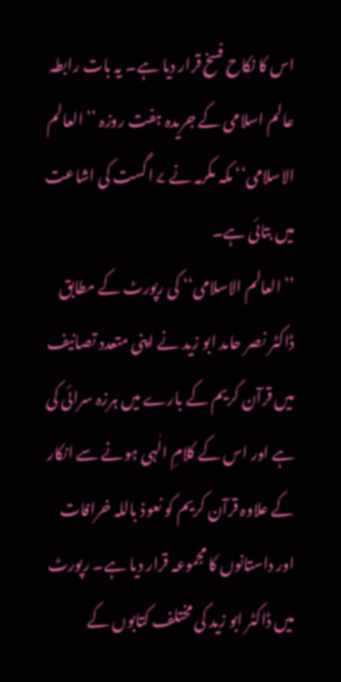اس کا نکاح فسخ قرار دیا ہے۔ یہ بات رابطہ عالم اسلامی کے جریدہ ہفت روزہ ’’العالم الاسلامی‘‘ مکہ مکرمہ نے ۷ اگست کی اشاعت میں بتائی ہے۔
’’العالم الاسلامی‘‘ کی رپورٹ کے مطابق ڈاکٹر نصر حامد ابو زید نے اپنی متعدد تصانیف میں قرآن کریم کے بارے میں ہرزہ سرائی کی ہے اور اس کے کلامِ الٰہی ہونے سے انکار کے علاوہ قرآن کریم کو نعوذ باللہ خرافات اور داستانوں کا مجموعہ قرار دیا ہے۔ رپورٹ میں ڈاکٹر ابو زید کی مختلف کتابوں کے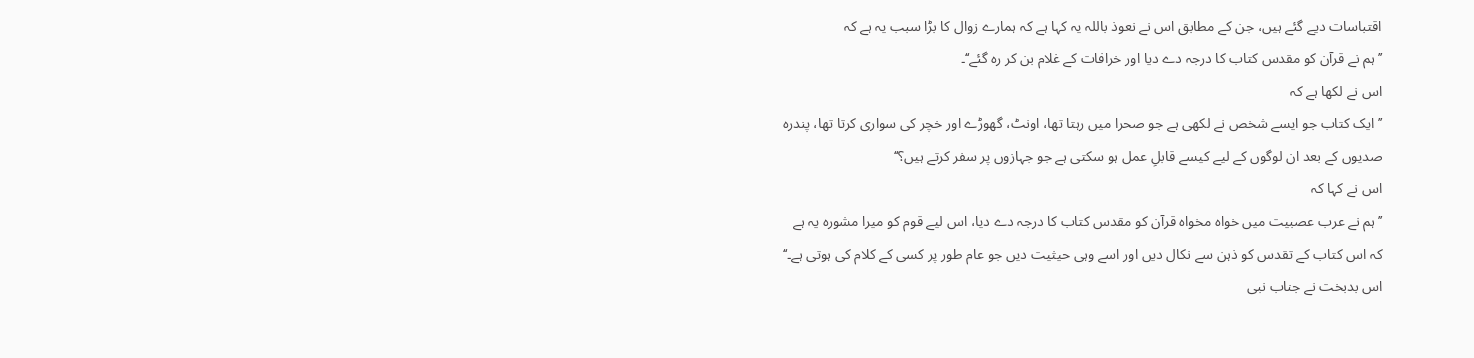اقتباسات دیے گئے ہیں، جن کے مطابق اس نے نعوذ باللہ یہ کہا ہے کہ ہمارے زوال کا بڑا سبب یہ ہے کہ
’’ہم نے قرآن کو مقدس کتاب کا درجہ دے دیا اور خرافات کے غلام بن کر رہ گئے‘‘۔
اس نے لکھا ہے کہ
’’ایک کتاب جو ایسے شخص نے لکھی ہے جو صحرا میں رہتا تھا، اونٹ، گھوڑے اور خچر کی سواری کرتا تھا، پندرہ صدیوں کے بعد ان لوگوں کے لیے کیسے قابلِ عمل ہو سکتی ہے جو جہازوں پر سفر کرتے ہیں؟‘‘
اس نے کہا کہ
’’ہم نے عرب عصبیت میں خواہ مخواہ قرآن کو مقدس کتاب کا درجہ دے دیا، اس لیے قوم کو میرا مشورہ یہ ہے کہ اس کتاب کے تقدس کو ذہن سے نکال دیں اور اسے وہی حیثیت دیں جو عام طور پر کسی کے کلام کی ہوتی ہے۔‘‘
اس بدبخت نے جناب نبی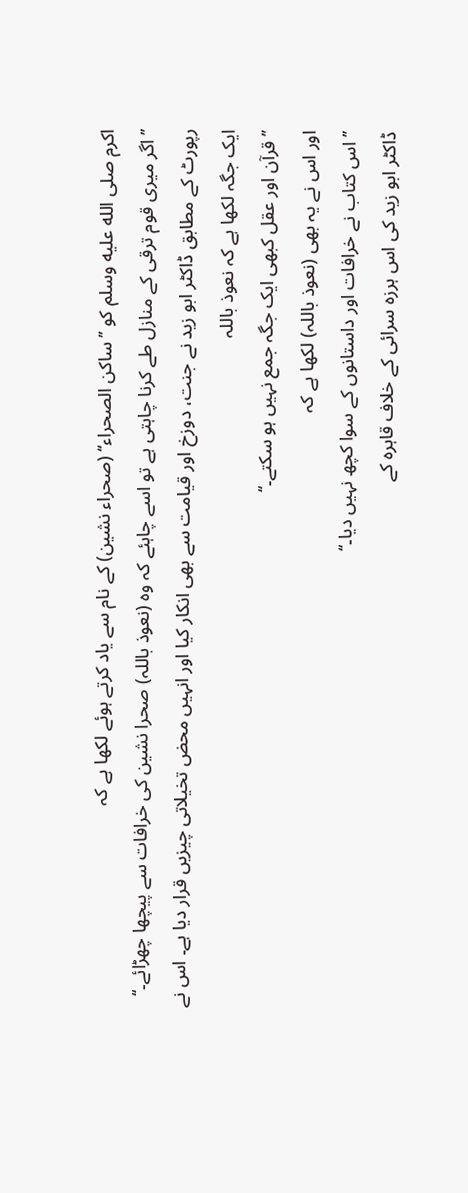اکرم صلى الله عليه وسلم کو ’’ساكن الصحراء‘‘ (صحراء نشین) کے نام سے یاد کرتے ہوئے لکھا ہے کہ
’’اگر میری قوم ترقی کے منازل طے کرنا چاہتی ہے تو اسے چاہئے کہ وہ (نعوذ باللہ) صحرا نشین کی خرافات سے پیچھا چھڑائے۔‘‘
رپورٹ کے مطابق ڈاکٹر ابو زید نے جنت، دوزخ اور قیامت سے بھی انکار کیا اور انہیں محض تخیلاتی چیزیں قرار دیا ہے۔ اس نے ایک جگہ لکھا ہے کہ نعوذ باللہ
’’قرآن اور عقل کبھی ایک جگہ جمع نہیں ہو سکتے۔‘‘
اور اس نے یہ بھی (نعوذ باللہ) لکھا ہے کہ
’’اس کتاب نے خرافات اور داستانوں کے سوا کچھ نہیں دیا۔‘‘
ڈاکٹر ابو زید کی اس ہرزہ سرائی کے خلاف قاہرہ کے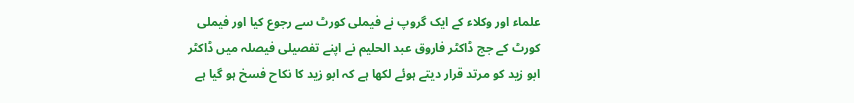علماء اور وکلاء کے ایک گروپ نے فیملی کورٹ سے رجوع کیا اور فیملی کورٹ کے جج ڈاکٹر فاروق عبد الحلیم نے اپنے تفصیلی فیصلہ میں ڈاکٹر ابو زید کو مرتد قرار دیتے ہوئے لکھا ہے کہ ابو زید کا نکاح فسخ ہو گیا ہے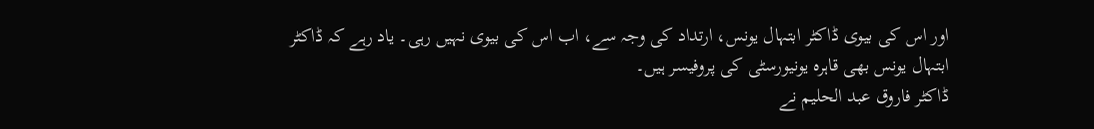اور اس کی بیوی ڈاکٹر ابتہال یونس، ارتداد کی وجہ سے، اب اس کی بیوی نہیں رہی۔ یاد رہے کہ ڈاکٹر ابتہال یونس بھی قاہرہ یونیورسٹی کی پروفیسر ہیں۔
ڈاکٹر فاروق عبد الحلیم نے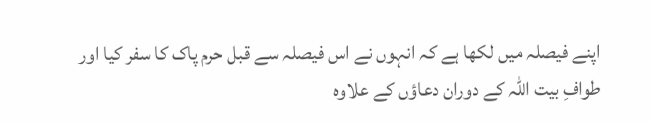اپنے فیصلہ میں لکھا ہے کہ انہوں نے اس فیصلہ سے قبل حرم پاک کا سفر کیا اور طوافِ بیت اللہ کے دوران دعاؤں کے علاوہ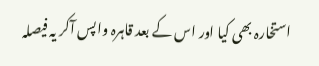استخارہ بھی کیا اور اس کے بعد قاہرہ واپس آکر یہ فیصلہ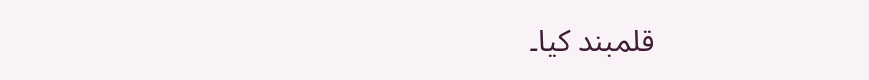قلمبند کیا۔